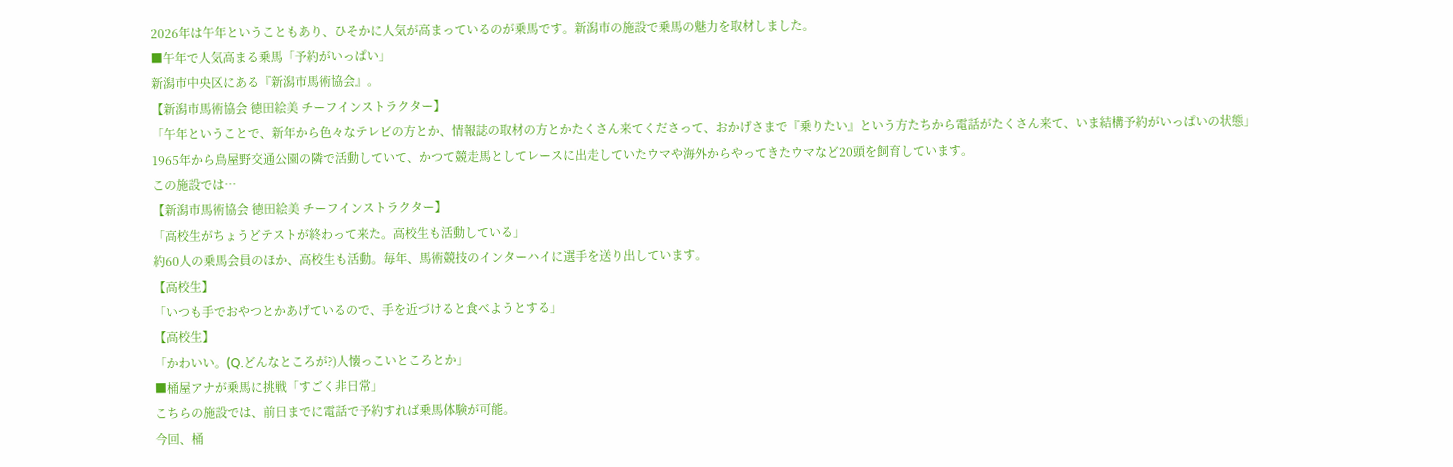2026年は午年ということもあり、ひそかに人気が高まっているのが乗馬です。新潟市の施設で乗馬の魅力を取材しました。
■午年で人気高まる乗馬「予約がいっぱい」
新潟市中央区にある『新潟市馬術協会』。
【新潟市馬術協会 徳田絵美 チーフインストラクター】
「午年ということで、新年から色々なテレビの方とか、情報誌の取材の方とかたくさん来てくださって、おかげさまで『乗りたい』という方たちから電話がたくさん来て、いま結構予約がいっぱいの状態」
1965年から鳥屋野交通公園の隣で活動していて、かつて競走馬としてレースに出走していたウマや海外からやってきたウマなど20頭を飼育しています。
この施設では…
【新潟市馬術協会 徳田絵美 チーフインストラクター】
「高校生がちょうどテストが終わって来た。高校生も活動している」
約60人の乗馬会員のほか、高校生も活動。毎年、馬術競技のインターハイに選手を送り出しています。
【高校生】
「いつも手でおやつとかあげているので、手を近づけると食べようとする」
【高校生】
「かわいい。(Q.どんなところが?)人懐っこいところとか」
■桶屋アナが乗馬に挑戦「すごく非日常」
こちらの施設では、前日までに電話で予約すれば乗馬体験が可能。
今回、桶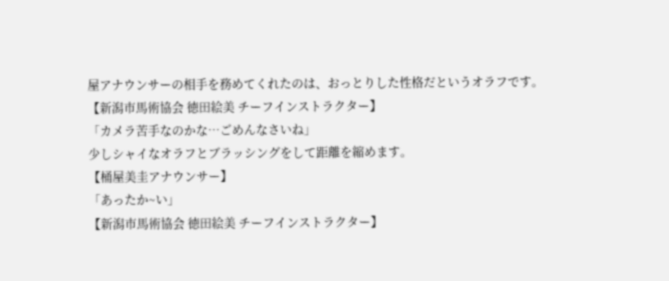屋アナウンサーの相手を務めてくれたのは、おっとりした性格だというオラフです。
【新潟市馬術協会 徳田絵美 チーフインストラクター】
「カメラ苦手なのかな…ごめんなさいね」
少しシャイなオラフとブラッシングをして距離を縮めます。
【桶屋美圭アナウンサー】
「あったか~い」
【新潟市馬術協会 徳田絵美 チーフインストラクター】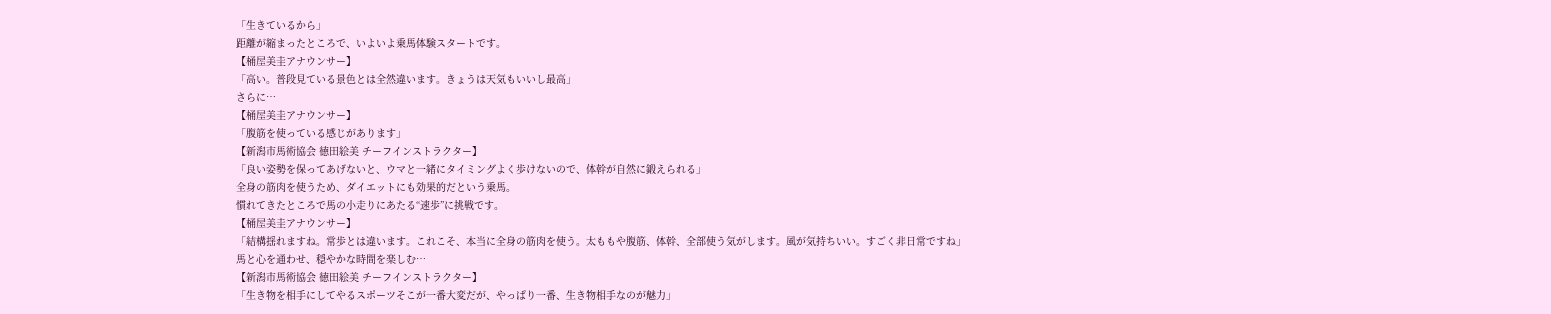「生きているから」
距離が縮まったところで、いよいよ乗馬体験スタートです。
【桶屋美圭アナウンサー】
「高い。普段見ている景色とは全然違います。きょうは天気もいいし最高」
さらに…
【桶屋美圭アナウンサー】
「腹筋を使っている感じがあります」
【新潟市馬術協会 徳田絵美 チーフインストラクター】
「良い姿勢を保ってあげないと、ウマと一緒にタイミングよく歩けないので、体幹が自然に鍛えられる」
全身の筋肉を使うため、ダイエットにも効果的だという乗馬。
慣れてきたところで馬の小走りにあたる“速歩”に挑戦です。
【桶屋美圭アナウンサー】
「結構揺れますね。常歩とは違います。これこそ、本当に全身の筋肉を使う。太ももや腹筋、体幹、全部使う気がします。風が気持ちいい。すごく非日常ですね」
馬と心を通わせ、穏やかな時間を楽しむ…
【新潟市馬術協会 徳田絵美 チーフインストラクター】
「生き物を相手にしてやるスポーツそこが一番大変だが、やっぱり一番、生き物相手なのが魅力」